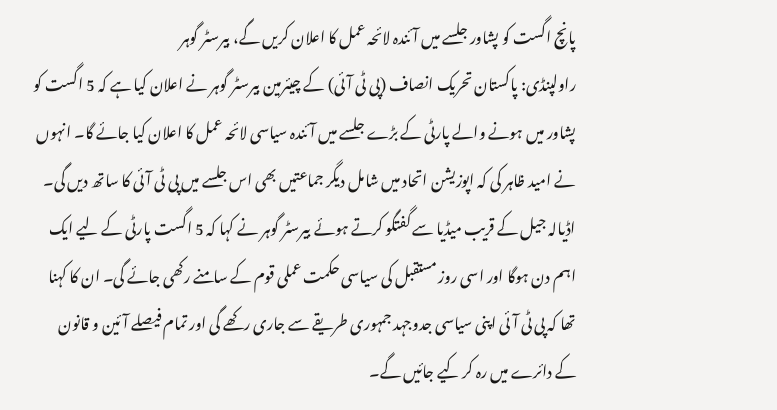پانچ اگست کو پشاور جلسے میں آئندہ لائحہ عمل کا اعلان کریں گے، بیرسٹر گوہر
راولپنڈی: پاکستان تحریک انصاف (پی ٹی آئی) کے چیئرمین بیرسٹر گوہر نے اعلان کیا ہے کہ 5 اگست کو پشاور میں ہونے والے پارٹی کے بڑے جلسے میں آئندہ سیاسی لائحہ عمل کا اعلان کیا جائے گا۔ انہوں نے امید ظاہر کی کہ اپوزیشن اتحاد میں شامل دیگر جماعتیں بھی اس جلسے میں پی ٹی آئی کا ساتھ دیں گی۔
اڈیالہ جیل کے قریب میڈیا سے گفتگو کرتے ہوئے بیرسٹر گوہر نے کہا کہ 5 اگست پارٹی کے لیے ایک اہم دن ہوگا اور اسی روز مستقبل کی سیاسی حکمت عملی قوم کے سامنے رکھی جائے گی۔ ان کا کہنا تھا کہ پی ٹی آئی اپنی سیاسی جدوجہد جمہوری طریقے سے جاری رکھے گی اور تمام فیصلے آئین و قانون کے دائرے میں رہ کر کیے جائیں گے۔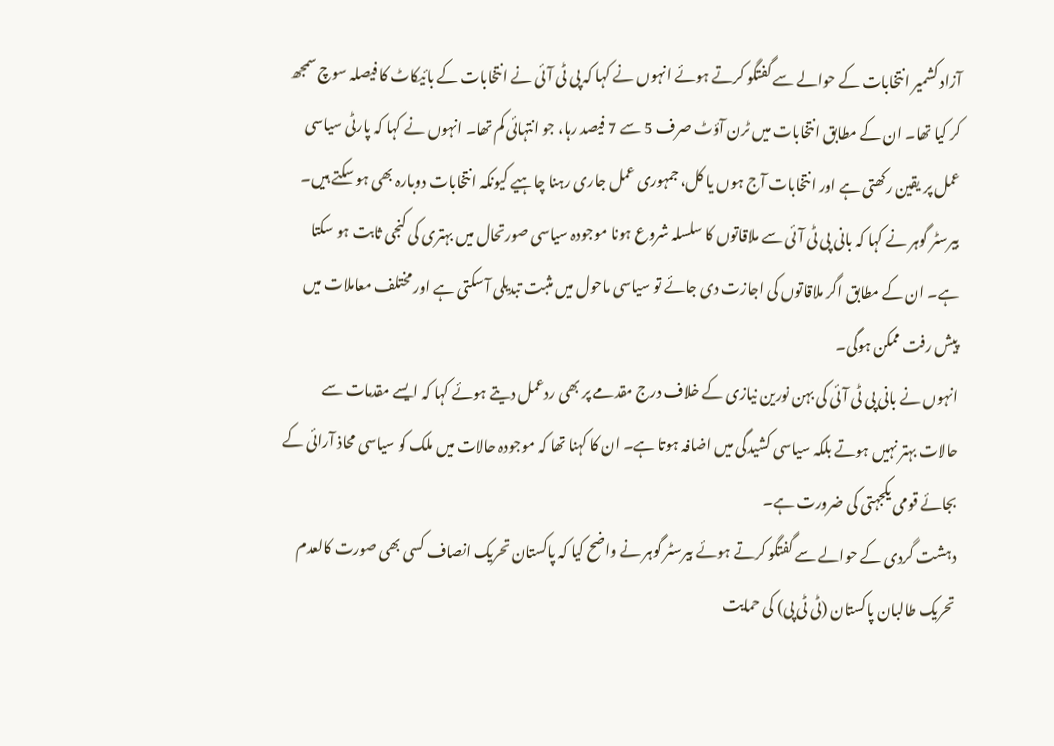آزاد کشمیر انتخابات کے حوالے سے گفتگو کرتے ہوئے انہوں نے کہا کہ پی ٹی آئی نے انتخابات کے بائیکاٹ کا فیصلہ سوچ سمجھ کر کیا تھا۔ ان کے مطابق انتخابات میں ٹرن آؤٹ صرف 5 سے 7 فیصد رہا، جو انتہائی کم تھا۔ انہوں نے کہا کہ پارٹی سیاسی عمل پر یقین رکھتی ہے اور انتخابات آج ہوں یا کل، جمہوری عمل جاری رہنا چاہیے کیونکہ انتخابات دوبارہ بھی ہو سکتے ہیں۔
بیرسٹر گوہر نے کہا کہ بانی پی ٹی آئی سے ملاقاتوں کا سلسلہ شروع ہونا موجودہ سیاسی صورتحال میں بہتری کی کنجی ثابت ہو سکتا ہے۔ ان کے مطابق اگر ملاقاتوں کی اجازت دی جائے تو سیاسی ماحول میں مثبت تبدیلی آ سکتی ہے اور مختلف معاملات میں پیش رفت ممکن ہوگی۔
انہوں نے بانی پی ٹی آئی کی بہن نورین نیازی کے خلاف درج مقدمے پر بھی ردعمل دیتے ہوئے کہا کہ ایسے مقدمات سے حالات بہتر نہیں ہوتے بلکہ سیاسی کشیدگی میں اضافہ ہوتا ہے۔ ان کا کہنا تھا کہ موجودہ حالات میں ملک کو سیاسی محاذ آرائی کے بجائے قومی یکجہتی کی ضرورت ہے۔
دہشت گردی کے حوالے سے گفتگو کرتے ہوئے بیرسٹر گوہر نے واضح کیا کہ پاکستان تحریک انصاف کسی بھی صورت کالعدم تحریک طالبان پاکستان (ٹی ٹی پی) کی حمایت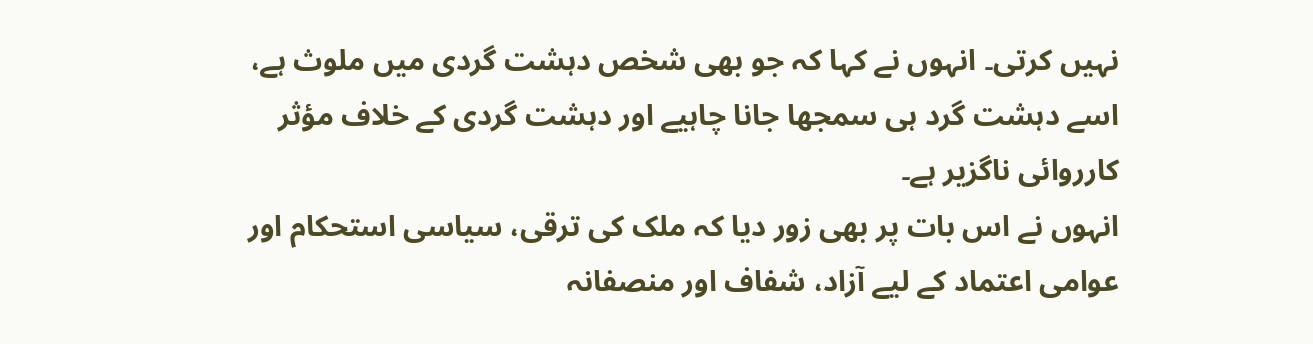نہیں کرتی۔ انہوں نے کہا کہ جو بھی شخص دہشت گردی میں ملوث ہے، اسے دہشت گرد ہی سمجھا جانا چاہیے اور دہشت گردی کے خلاف مؤثر کارروائی ناگزیر ہے۔
انہوں نے اس بات پر بھی زور دیا کہ ملک کی ترقی، سیاسی استحکام اور عوامی اعتماد کے لیے آزاد، شفاف اور منصفانہ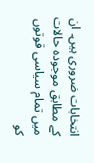انتخابات ضروری ہیں۔ ان کے مطابق موجودہ حالات میں تمام سیاسی قوتوں کو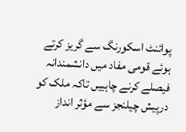پوائنٹ اسکورنگ سے گریز کرتے ہوئے قومی مفاد میں دانشمندانہ فیصلے کرنے چاہییں تاکہ ملک کو درپیش چیلنجز سے مؤثر انداز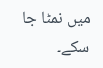میں نمٹا جا سکے۔